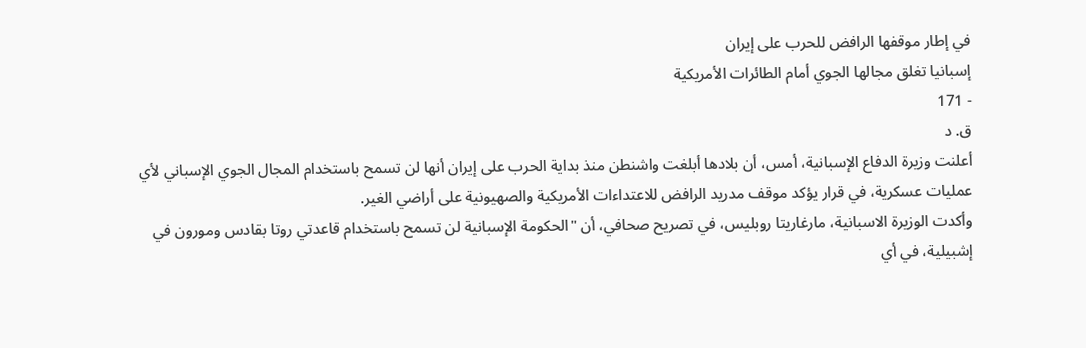في إطار موقفها الرافض للحرب على إيران
إسبانيا تغلق مجالها الجوي أمام الطائرات الأمريكية
- 171
ق. د
أعلنت وزيرة الدفاع الإسبانية، أمس، أن بلادها أبلغت واشنطن منذ بداية الحرب على إيران أنها لن تسمح باستخدام المجال الجوي الإسباني لأي عمليات عسكرية، في قرار يؤكد موقف مدريد الرافض للاعتداءات الأمريكية والصهيونية على أراضي الغير.
وأكدت الوزيرة الاسبانية، مارغاريتا روبليس، في تصريح صحافي، أن "الحكومة الإسبانية لن تسمح باستخدام قاعدتي روتا بقادس ومورون في إشبيلية، في أي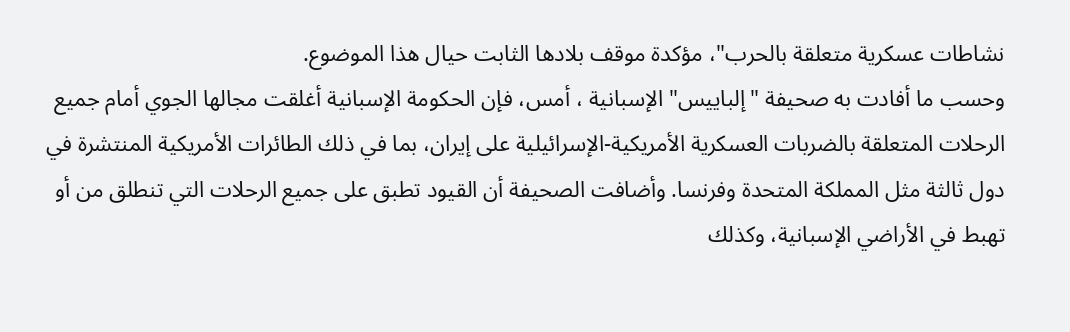نشاطات عسكرية متعلقة بالحرب"، مؤكدة موقف بلادها الثابت حيال هذا الموضوع.
وحسب ما أفادت به صحيفة "إلباييس" الإسبانية ، أمس، فإن الحكومة الإسبانية أغلقت مجالها الجوي أمام جميع الرحلات المتعلقة بالضربات العسكرية الأمريكية-الإسرائيلية على إيران، بما في ذلك الطائرات الأمريكية المنتشرة في دول ثالثة مثل المملكة المتحدة وفرنسا. وأضافت الصحيفة أن القيود تطبق على جميع الرحلات التي تنطلق من أو تهبط في الأراضي الإسبانية، وكذلك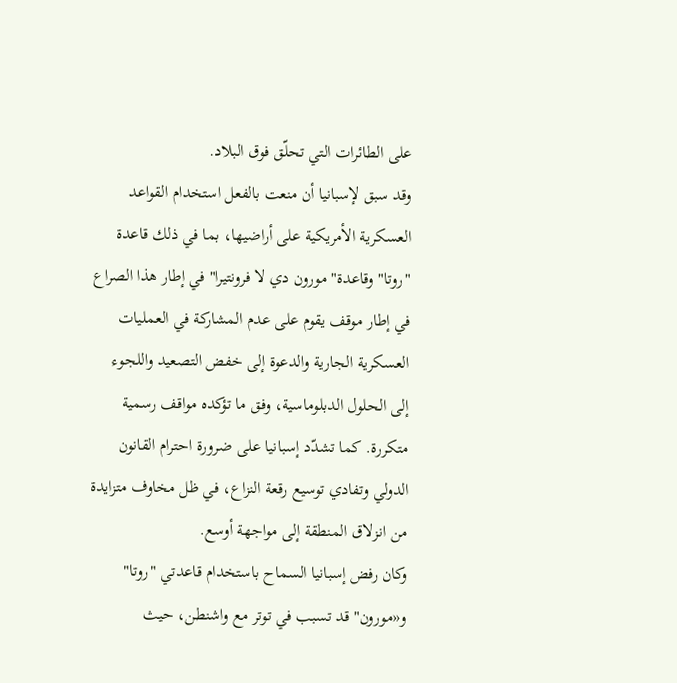على الطائرات التي تحلّق فوق البلاد.
وقد سبق لإسبانيا أن منعت بالفعل استخدام القواعد العسكرية الأمريكية على أراضيها، بما في ذلك قاعدة "روتا" وقاعدة" مورون دي لا فرونتيرا" في إطار هذا الصراع في إطار موقف يقوم على عدم المشاركة في العمليات العسكرية الجارية والدعوة إلى خفض التصعيد واللجوء إلى الحلول الدبلوماسية، وفق ما تؤكده مواقف رسمية متكررة. كما تشدّد إسبانيا على ضرورة احترام القانون الدولي وتفادي توسيع رقعة النزاع، في ظل مخاوف متزايدة من انزلاق المنطقة إلى مواجهة أوسع.
وكان رفض إسبانيا السماح باستخدام قاعدتي "روتا" و«مورون" قد تسبب في توتر مع واشنطن، حيث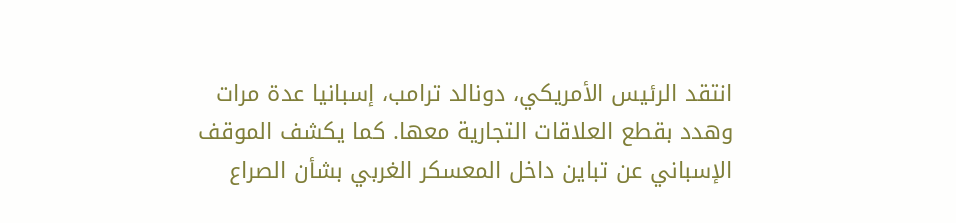انتقد الرئيس الأمريكي، دونالد ترامب، إسبانيا عدة مرات وهدد بقطع العلاقات التجارية معها. كما يكشف الموقف الإسباني عن تباين داخل المعسكر الغربي بشأن الصراع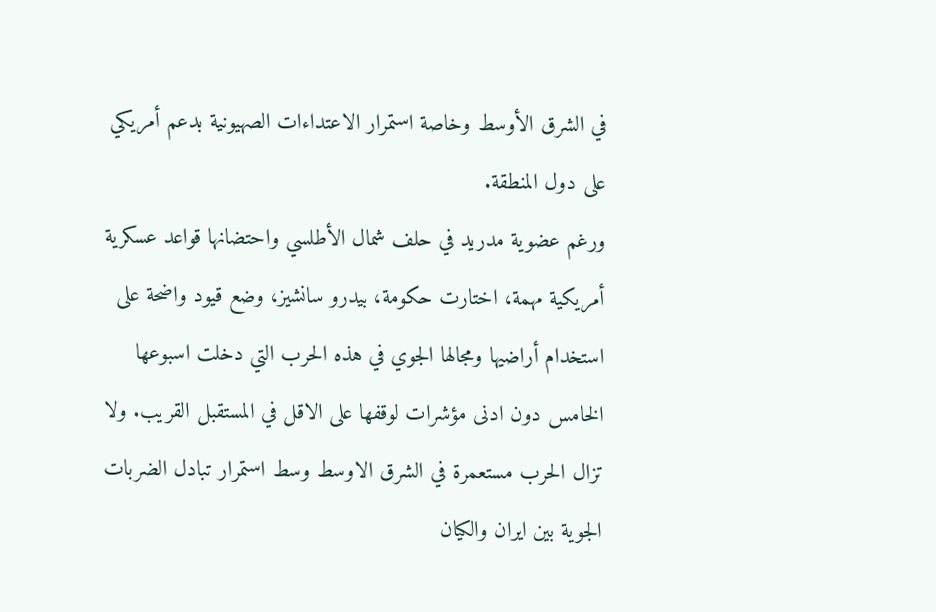في الشرق الأوسط وخاصة استمرار الاعتداءات الصهيونية بدعم أمريكي على دول المنطقة.
ورغم عضوية مدريد في حلف شمال الأطلسي واحتضانها قواعد عسكرية أمريكية مهمة، اختارت حكومة، بيدرو سانشيز، وضع قيود واضحة على استخدام أراضيها ومجالها الجوي في هذه الحرب التي دخلت اسبوعها الخامس دون ادنى مؤشرات لوقفها على الاقل في المستقبل القريب. ولا تزال الحرب مستعمرة في الشرق الاوسط وسط استمرار تبادل الضربات الجوية بين ايران والكيان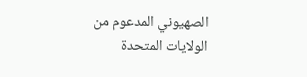الصهيوني المدعوم من الولايات المتحدة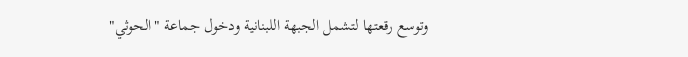وتوسع رقعتها لتشمل الجبهة اللبنانية ودخول جماعة "الحوثي"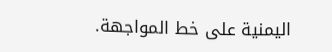اليمنية على خط المواجهة.